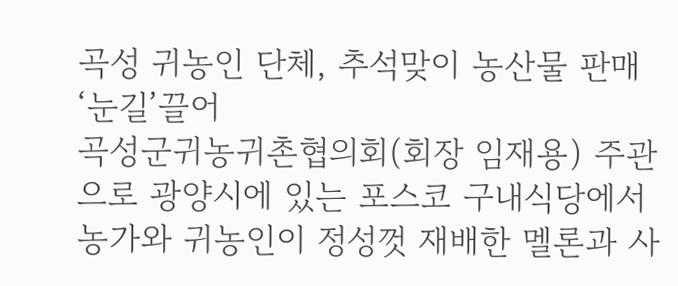곡성 귀농인 단체, 추석맞이 농산물 판매 ‘눈길’끌어
곡성군귀농귀촌협의회(회장 임재용) 주관으로 광양시에 있는 포스코 구내식당에서 농가와 귀농인이 정성껏 재배한 멜론과 사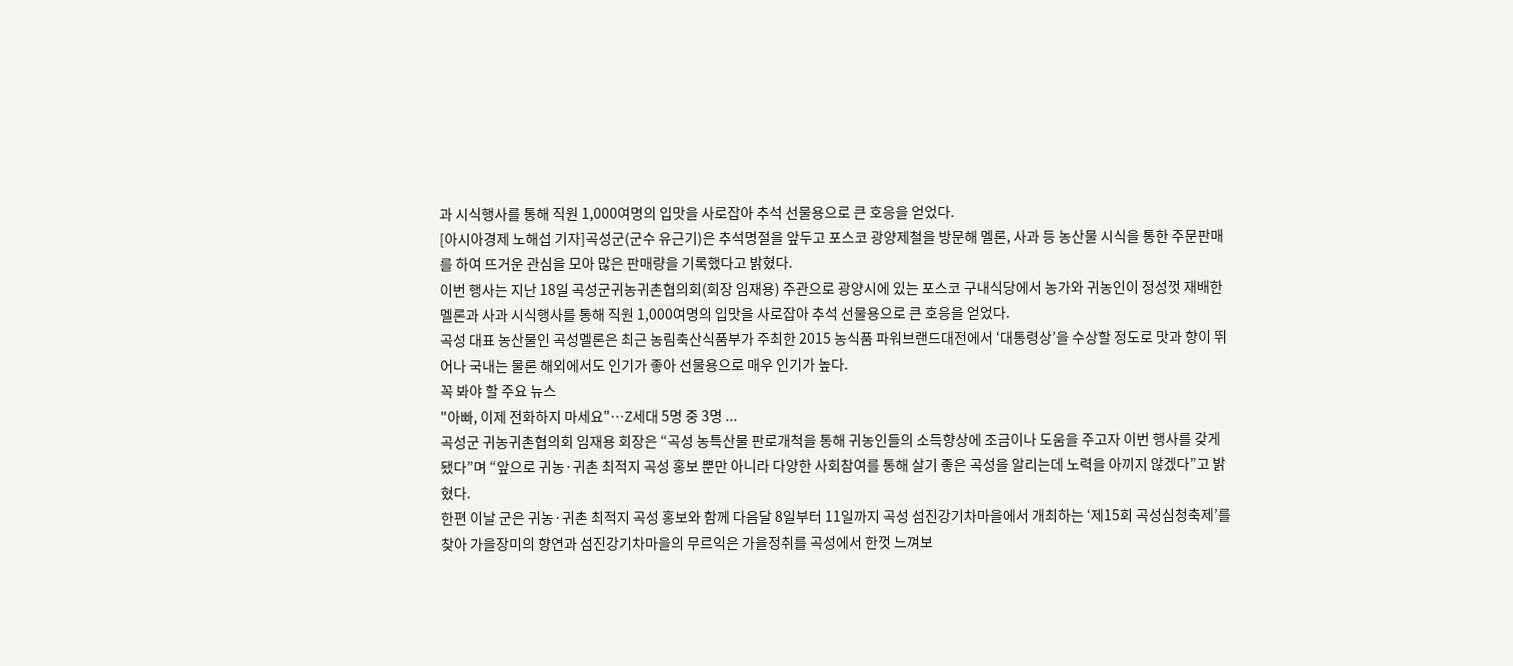과 시식행사를 통해 직원 1,000여명의 입맛을 사로잡아 추석 선물용으로 큰 호응을 얻었다.
[아시아경제 노해섭 기자]곡성군(군수 유근기)은 추석명절을 앞두고 포스코 광양제철을 방문해 멜론, 사과 등 농산물 시식을 통한 주문판매를 하여 뜨거운 관심을 모아 많은 판매량을 기록했다고 밝혔다.
이번 행사는 지난 18일 곡성군귀농귀촌협의회(회장 임재용) 주관으로 광양시에 있는 포스코 구내식당에서 농가와 귀농인이 정성껏 재배한 멜론과 사과 시식행사를 통해 직원 1,000여명의 입맛을 사로잡아 추석 선물용으로 큰 호응을 얻었다.
곡성 대표 농산물인 곡성멜론은 최근 농림축산식품부가 주최한 2015 농식품 파워브랜드대전에서 ‘대통령상’을 수상할 정도로 맛과 향이 뛰어나 국내는 물론 해외에서도 인기가 좋아 선물용으로 매우 인기가 높다.
꼭 봐야 할 주요 뉴스
"아빠, 이제 전화하지 마세요"…Z세대 5명 중 3명 ...
곡성군 귀농귀촌협의회 임재용 회장은 “곡성 농특산물 판로개척을 통해 귀농인들의 소득향상에 조금이나 도움을 주고자 이번 행사를 갖게 됐다”며 “앞으로 귀농·귀촌 최적지 곡성 홍보 뿐만 아니라 다양한 사회참여를 통해 살기 좋은 곡성을 알리는데 노력을 아끼지 않겠다”고 밝혔다.
한편 이날 군은 귀농·귀촌 최적지 곡성 홍보와 함께 다음달 8일부터 11일까지 곡성 섬진강기차마을에서 개최하는 ‘제15회 곡성심청축제’를 찾아 가을장미의 향연과 섬진강기차마을의 무르익은 가을정취를 곡성에서 한껏 느껴보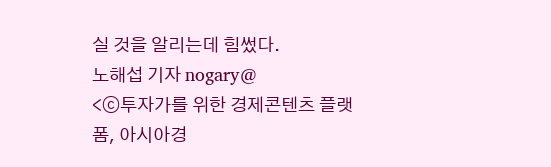실 것을 알리는데 힘썼다.
노해섭 기자 nogary@
<ⓒ투자가를 위한 경제콘텐츠 플랫폼, 아시아경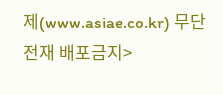제(www.asiae.co.kr) 무단전재 배포금지>